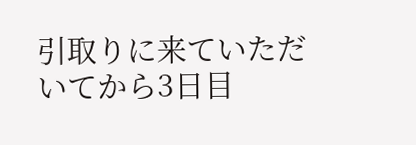引取りに来ていただいてから3日目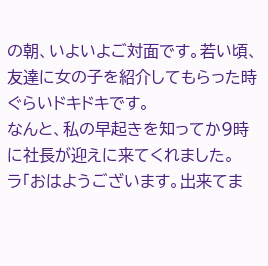の朝、いよいよご対面です。若い頃、友達に女の子を紹介してもらった時ぐらいドキドキです。
なんと、私の早起きを知ってか9時に社長が迎えに来てくれました。
ラ「おはようございます。出来てま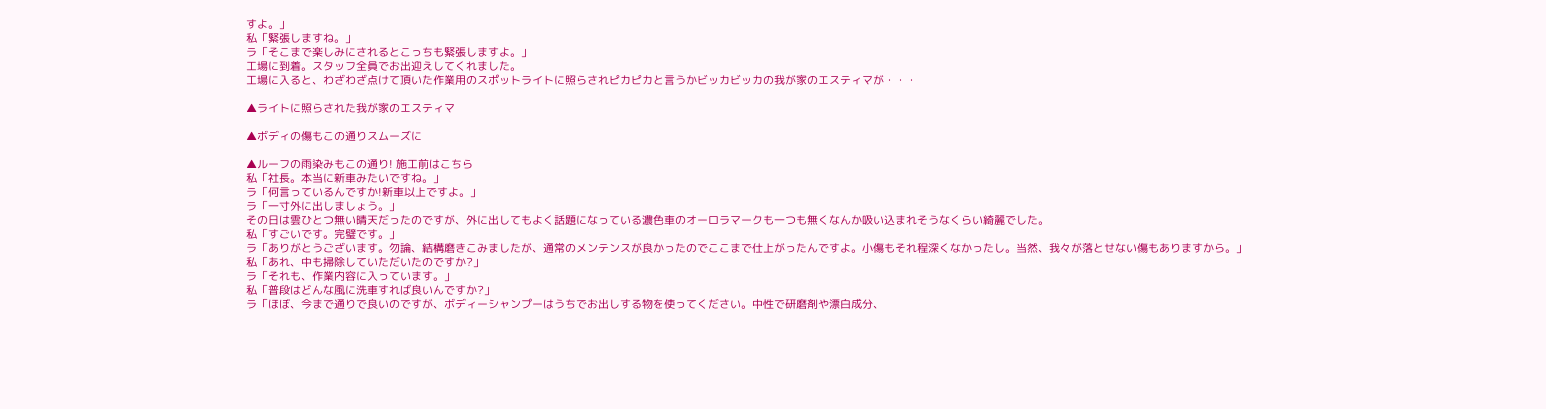すよ。」
私「緊張しますね。」
ラ「そこまで楽しみにされるとこっちも緊張しますよ。」
工場に到着。スタッフ全員でお出迎えしてくれました。
工場に入ると、わざわざ点けて頂いた作業用のスポットライトに照らされピカピカと言うかビッカビッカの我が家のエスティマが・・・

▲ライトに照らされた我が家のエスティマ

▲ボディの傷もこの通りスムーズに

▲ルーフの雨染みもこの通り! 施工前はこちら
私「社長。本当に新車みたいですね。」
ラ「何言っているんですか!新車以上ですよ。」
ラ「一寸外に出しましょう。」
その日は雲ひとつ無い晴天だったのですが、外に出してもよく話題になっている濃色車のオーロラマークも一つも無くなんか吸い込まれそうなくらい綺麗でした。
私「すごいです。完璧です。」
ラ「ありがとうございます。勿論、結構磨きこみましたが、通常のメンテンスが良かったのでここまで仕上がったんですよ。小傷もそれ程深くなかったし。当然、我々が落とせない傷もありますから。」
私「あれ、中も掃除していただいたのですか?」
ラ「それも、作業内容に入っています。」
私「普段はどんな風に洗車すれば良いんですか?」
ラ「ほぼ、今まで通りで良いのですが、ボディーシャンプーはうちでお出しする物を使ってください。中性で研磨剤や漂白成分、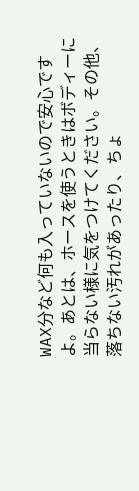WAX分など何も入っていないので安心ですよ。あとは、ホースを使うときはボディーに当らない様に気をつけてください。その他、落ちない汚れがあったり、ちょ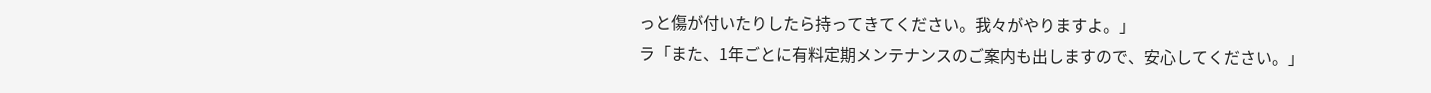っと傷が付いたりしたら持ってきてください。我々がやりますよ。」
ラ「また、1年ごとに有料定期メンテナンスのご案内も出しますので、安心してください。」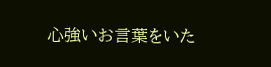心強いお言葉をいた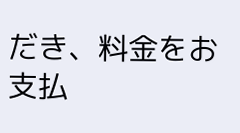だき、料金をお支払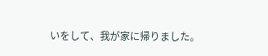いをして、我が家に帰りました。